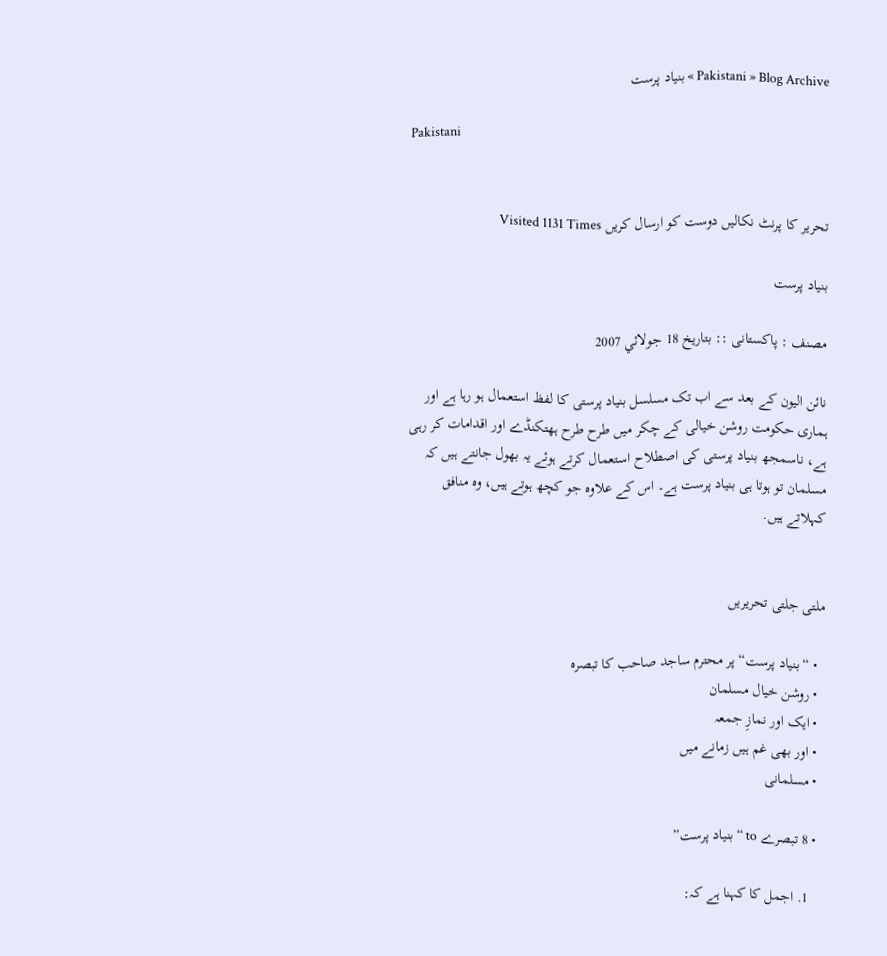Pakistani » Blog Archive » بنیاد پرست

Pakistani


تحریر کا پرنٹ نکالیں دوست کو ارسال کریں Visited 1131 Times

بنیاد پرست

مصنف : پاکستانی :: بتاریخ 18 جولائي 2007

نائن الیون کے بعد سے اب تک مسلسل بنیاد پرستی کا لفظ استعمال ہو رہا ہے اور ہماری حکومت روشن خیالی کے چکر میں طرح طرح ہھتکنڈے اور اقدامات کر رہی ہے، ناسمجھ بنیاد پرستی کی اصطلاح استعمال کرتے ہوئے یہ بھول جانتے ہیں کہ مسلمان تو ہوتا ہی بنیاد پرست ہے۔ اس کے علاوہ جو کچھ ہوتے ہیں، وہ منافق کہلاتے ہیں.


ملتی جلتی تحریریں

  • “بنیاد پرست“ پر محترم ساجد صاحب کا تبصرہ
  • روشن خیال مسلمان
  • ایک اور نمازِ جمعہ
  • اور بھی غم ہیں زمانے میں
  • مسلمانی

  • 8 تبصرے to “بنیاد پرست”

    1. اجمل کا کہنا ہے کہ: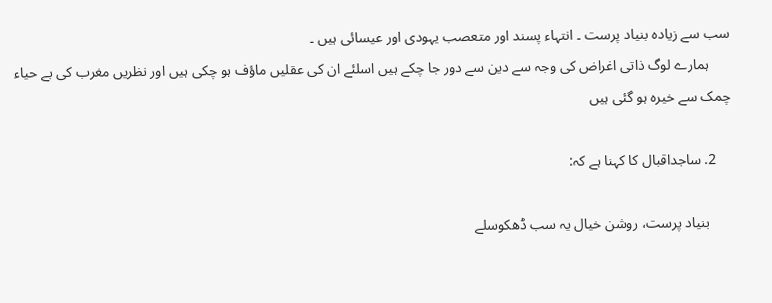سب سے زیادہ بنیاد پرست ۔ انتہاء پسند اور متعصب یہودی اور عیسائی ہیں ۔
      ہمارے لوگ ذاتی اغراض کی وجہ سے دین سے دور جا چکے ہیں اسلئے ان کی عقلیں ماؤف ہو چکی ہیں اور نظریں مغرب کی بے حیاء چمک سے خیرہ ہو گئی ہیں

    2. ساجداقبال کا کہنا ہے کہ:

      بنیاد پرست، روشن خیال یہ سب ڈھکوسلے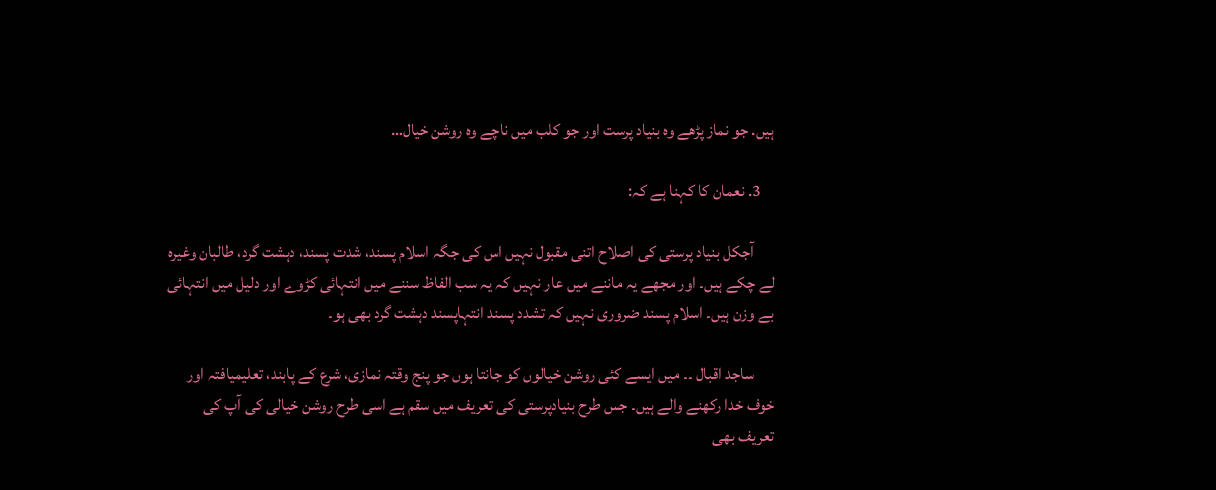ہیں. جو نماز پڑھے وہ بنیاد پرست اور جو کلب میں ناچے وہ روشن خیال…

    3. نعمان کا کہنا ہے کہ:

      آجکل بنیاد پرستی کی اصلاح اتنی مقبول نہیں اس کی جگہ اسلام پسند، شدت پسند، دہشت گرد، طالبان وغیرہ لے چکے ہیں۔ اور مجھے یہ ماننے میں عار نہیں کہ یہ سب الفاظ سننے میں انتہائی کڑوے اور دلیل میں انتہائی بے وزن ہیں۔ اسلام پسند ضروری نہیں کہ تشدد پسند انتہاپسند دہشت گرد بھی ہو۔

      ساجد اقبال ۔۔ میں ایسے کئی روشن خیالوں کو جانتا ہوں جو پنج وقتہ نمازی، شرع کے پابند، تعلیمیافتہ اور خوف خدا رکھنے والے ہیں۔ جس طرح بنیادپرستی کی تعریف میں سقم ہے اسی طرح روشن خیالی کی آپ کی تعریف بھی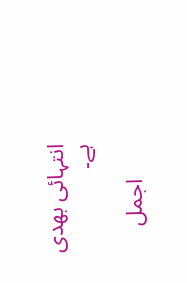انتہائی بھدی ہے۔

      اجمل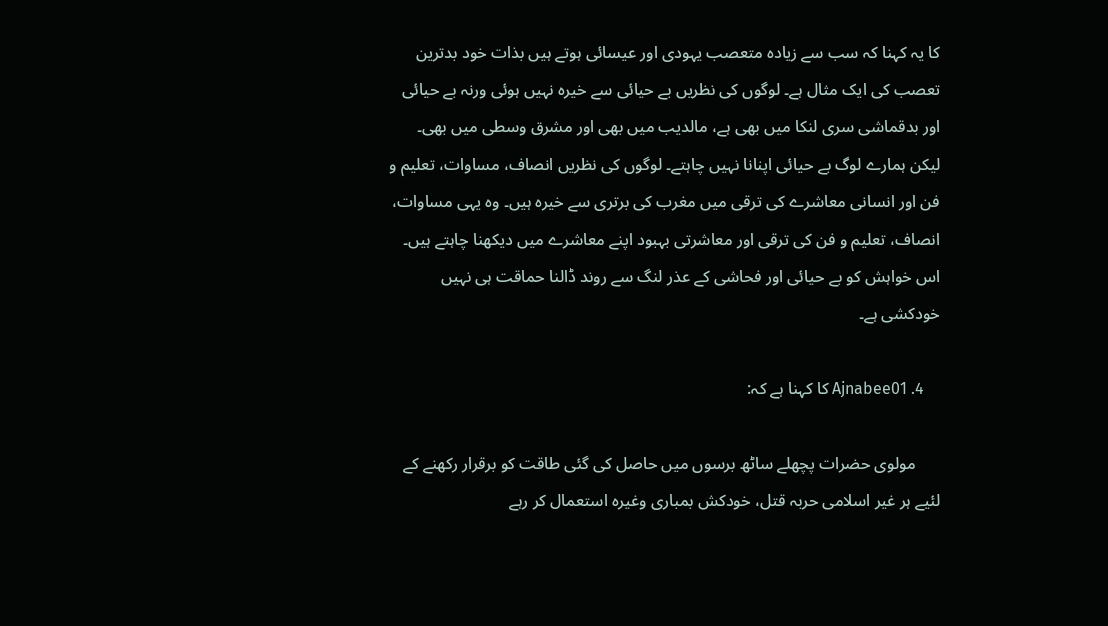کا یہ کہنا کہ سب سے زیادہ متعصب یہودی اور عیسائی ہوتے ہیں بذات خود بدترین تعصب کی ایک مثال ہے۔ لوگوں کی نظریں بے حیائی سے خیرہ نہیں ہوئی ورنہ بے حیائی اور بدقماشی سری لنکا میں بھی ہے، مالدیب میں بھی اور مشرق وسطی میں بھی۔ لیکن ہمارے لوگ بے حیائی اپنانا نہیں چاہتے۔ لوگوں کی نظریں انصاف، مساوات، تعلیم و فن اور انسانی معاشرے کی ترقی میں مغرب کی برتری سے خیرہ ہیں۔ وہ یہی مساوات، انصاف، تعلیم و فن کی ترقی اور معاشرتی بہبود اپنے معاشرے میں دیکھنا چاہتے ہیں۔ اس خواہش کو بے حیائی اور فحاشی کے عذر لنگ سے روند ڈالنا حماقت ہی نہیں خودکشی ہے۔

    4. Ajnabee01 کا کہنا ہے کہ:

      مولوی حضرات پچھلے ساٹھ برسوں ميں حاصل کی گئی طاقت کو برقرار رکھنے کے لئيے ہر غير اسلامی حربہ قتل، خودکش بمباری وغيرہ استعمال کر رہے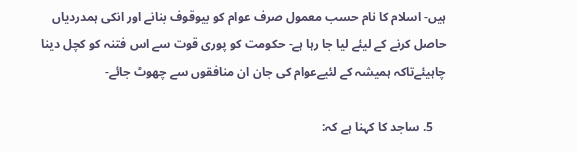ہيں- اسلام کا نام حسب معمول صرف عوام کو بيوقوف بنانے اور انکی ہمدردياں حاصل کرنے کے ليئے ليا جا رہا ہے- حکومت کو پوری قوت سے اس فتنہ کو کچل دينا چاہيئےتاکہ ہميشہ کے لئيےعوام کی جان ان منافقوں سے چھوٹ جائے-

    5. ساجد کا کہنا ہے کہ: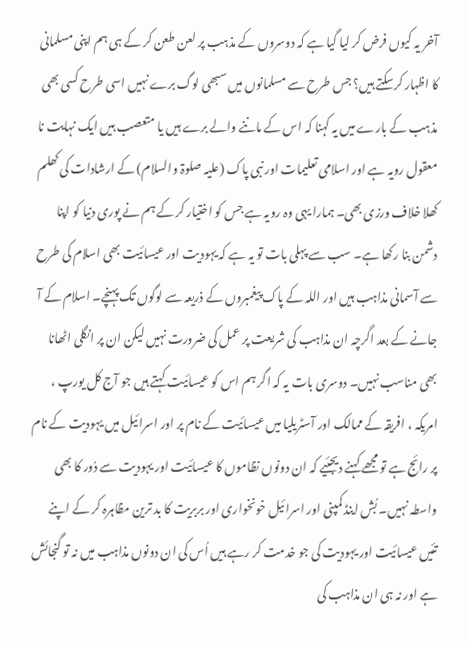آخر یہ کیوں فرض کر لیا گیا ہے کہ دوسروں کے مذہب پر لعن طعن کر کے ہی ہم اپنی مسلمانی کا اظہار کرسکتے ہیں؟ جس طرح سے مسلمانوں میں سبھی لوگ برے نہیں اسی طرح کسی بھی مذہب کے بارے میں یہ کہنا کہ اس کے ماننے والے برے ہیں یا متعصب ہیں ایک نہایت نا معقول رویہ ہے اور اسلامی تعلیمات اور نبی پاک (علیہ صلوۃ والسلام) کے ارشادات کی کھلم کھلا خلاف ورزی بھی۔ ہمارا یہی وہ رویہ ہے جس کو اختیار کر کے ہم نے پوری دنیا کو اپنا دشمن بنا رکھا ہے۔ سب سے پہلی بات تو یہ ہے کہ یہودیت اور عیسائیت بھی اسلام کی طرح سے آسمانی مذاہب ہیں اور اللہ کے پاک پیغمبروں کے ذریعہ سے لوگوں تک پہنچے۔ اسلام کے آ جانے کے بعد اگرچہ ان مذاہب کی شریعت پر عمل کی ضرورت نہیں لیکن ان پر انگلی اٹھانا بھی مناسب نہیں۔ دوسری بات یہ کہ اگر ہم اس کو عیسائیت کہتے ہیں جو آج کل یورپ ، امریکہ ، افریقہ کے ممالک اور آسٹریلیا میں عیسائیت کے نام پر اور اسرائیل میں یہودیت کے نام پر رائج ہے تو مجھے کہنے دیجئیے کہ ان دونوں نظاموں کا عیسائیت اور یہودیت سے دُور کا بھی واسطہ نہیں۔ بُش اینڈ کمپنی اور اسرائیل خونخواری اور بربریت کا بد ترین مظاہرہ کر کے اپنے تئیں عیسائیت اور یہودیت کی جو خدمت کر رہے ہیں اُس کی ان دونوں مذاہب میں نہ تو گنجائش ہے اور نہ ہی ان مذاہب کی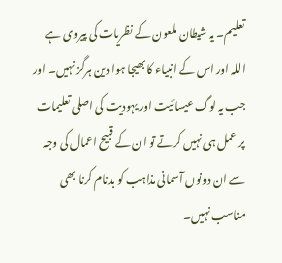تعلیم۔ یہ شیطان ملعون کے نظریات کی پیروی ہے اللہ اور اس کے انبیاء کا بھیجا ہوا دین ہرگز نہیں۔ اور جب یہ لوگ عیسائیت اور یہودیت کی اصلی تعلیمات پر عمل ہی نہیں کرتے تو ان کے قبیح اعمال کی وجہ سے ان دونوں آسمانی مذاہب کو بدنام کرنا بھی مناسب نہیں۔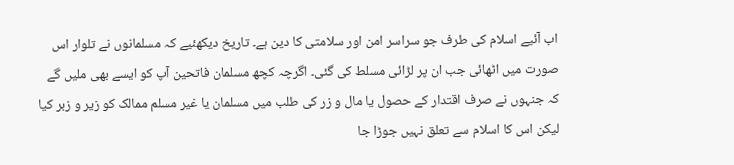اب آئیے اسلام کی طرف جو سراسر امن اور سلامتی کا دین ہے۔ تاریخ دیکھئیے کہ مسلمانوں نے تلوار اس صورت میں اٹھائی جب ان پر لڑائی مسلط کی گئی۔ اگرچہ کچھ مسلمان فاتحین آپ کو ایسے بھی ملیں گے کہ جنہوں نے صرف اقتدار کے حصول یا مال و زر کی طلب میں مسلمان یا غیر مسلم ممالک کو زیر و زبر کیا لیکن اس کا اسلام سے تعلق نہیں جوڑا جا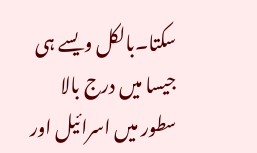سکتا۔بالکل ویسے ہی جیسا میں درج بالا سطور میں اسرائیل اور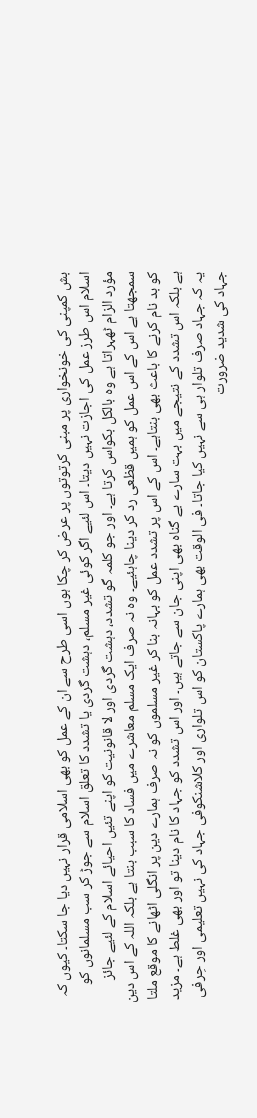بش کمپنی کی خونخواری پر مبنی کرتوتوں پر عرض کر چکا ہوں اسی طرح سے ان کے عمل کو بھی اسلامی قرار نہیں دیا جا سکتا۔ کیوں کہ اسلام اس طرز عمل کی اجازت نہیں دیتا۔ اس لئیے اگر کوئی غیر مسلم، دہشت گردی یا تشدد کا تعلق اسلام سے جوڑ کر سب مسلمانوں کو مؤرد الزام ٹھہراتا ہے وہ بالکل بکواس کرتا ہے۔ اور جو کلمہ گو تشدد، دہشت گردی اور لا قانونیت کو اپنے تئیں احیائے اسلام کے لئیے جائز سمجھتا ہے اس کے اس عمل کو ہمیں قظعی رد کر دینا چاہئیے۔ وہ نہ صرف ایک مسلم معاشرے میں فساد کا سبب بنتا ہے بلکہ اللہ کے اس دین کو بد نام کرنے کا باعث بھی بنتاہے۔ اس کے اس پر تشدد عمل کو بہانہ بنا کر غیر مسلموں کو نہ صرف ہمارے دین پر انگلی اٹھانے کا موقع ملتا ہے بلکہ اس تشدد کے نتیجے میں بہت سارے بے گناہ بھی اپنی جان سے جاتے ہیں۔ اور اس تشدد کو جہاد کا نام دینا تو اور بھی غلط ہے۔ مزید یہ کہ جہاد صرف تلوار ہی سے نہیں کیا جاتا۔ فی الوقت بھی ہمارے پاکستان کو اس تلواری اور کلاشنکوفی جہاد کی نہیں تعلیمی اور حِرفی جہاد کی شدید ضرورت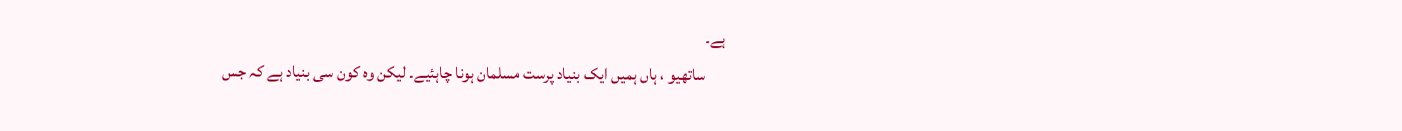ہے۔
      ساتھیو ، ہاں ہمیں ایک بنیاد پرست مسلمان ہونا چاہئیے۔ لیکن وہ کون سی بنیاد ہے کہ جس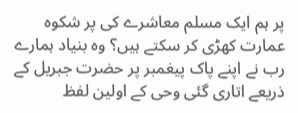پر ہم ایک مسلم معاشرے کی پر شکوہ عمارت کھڑی کر سکتے ہیں؟ وہ بنیاد ہمارے رب نے اپنے پاک پیغمبر پر حضرت جبریل کے ذریعے اتاری گئی وحی کے اولین لفظ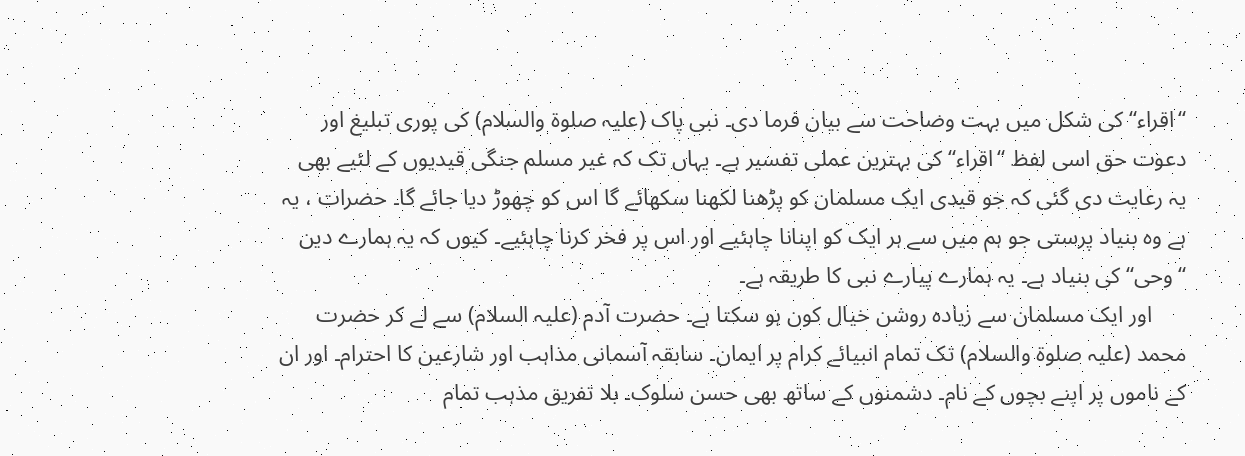“اقراء“ کی شکل میں بہت وضاحت سے بیان فرما دی۔ نبی پاک (علیہ صلوۃ والسلام) کی پوری تبلیغ اور دعوت حق اسی لفظ “اقراء“ کی بہترین عملی تفسیر ہے۔ یہاں تک کہ غیر مسلم جنگی قیدیوں کے لئیے بھی یہ رعایت دی گئی کہ جو قیدی ایک مسلمان کو پڑھنا لکھنا سکھائے گا اس کو چھوڑ دیا جائے گا۔ حضرات ، یہ ہے وہ بنیاد پرستی جو ہم میں سے ہر ایک کو اپنانا چاہئیے اور اس پر فخر کرنا چاہئیے۔ کیوں کہ یہ ہمارے دین “وحی“ کی بنیاد ہے۔ یہ ہمارے پیارے نبی کا طریقہ ہے۔
      اور ایک مسلمان سے زیادہ روشن خیال کون ہو سکتا ہے۔ حضرت آدم (علیہ السلام) سے لے کر حضرت محمد (علیہ صلوۃ والسلام) تک تمام انبیائے کرام پر ایمان۔ سابقہ آسمانی مذاہب اور شارعین کا احترام۔ اور ان کے ناموں پر اپنے بچوں کے نام۔ دشمنوں کے ساتھ بھی حسن سلوک۔ بلا تفریق مذہب تمام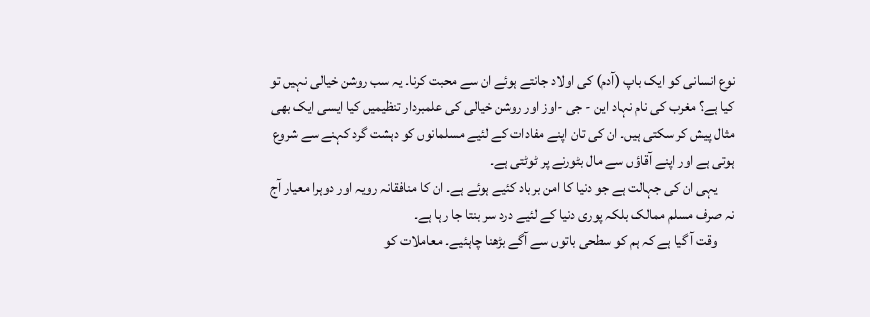نوع انسانی کو ایک باپ (آدم) کی اولاد جانتے ہوئے ان سے محبت کرنا۔ یہ سب روشن خیالی نہیں تو کیا ہے؟ مغرب کی نام نہاد این - جی -اوز اور روشن خیالی کی علمبردار تنظیمیں کیا ایسی ایک بھی مثال پیش کر سکتی ہیں۔ ان کی تان اپنے مفادات کے لئیے مسلمانوں کو دہشت گرد کہنے سے شروع ہوتی ہے اور اپنے آقاؤں سے مال بٹورنے پر ٹوٹتی ہے۔
      یہی ان کی جہالت ہے جو دنیا کا امن برباد کئیے ہوئے ہے۔ ان کا منافقانہ رویہ اور دوہرا معیار آج نہ صرف مسلم ممالک بلکہ پوری دنیا کے لئیے درد سر بنتا جا رہا ہے۔
      وقت آ گیا ہے کہ ہم کو سطحی باتوں سے آگے بڑھنا چاہئیے۔ معاملات کو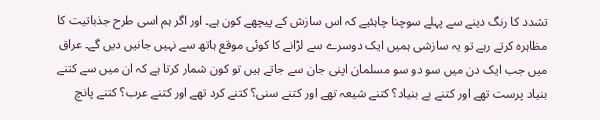تشدد کا رنگ دینے سے پہلے سوچنا چاہئیے کہ اس سازش کے پیچھے کون ہے۔ اور اگر ہم اسی طرح جذباتیت کا مظاہرہ کرتے رہے تو یہ سازشی ہمیں ایک دوسرے سے لڑانے کا کوئی موقع ہاتھ سے نہیں جانیں دیں گے۔ عراق میں جب ایک دن میں سو دو سو مسلمان اپنی جان سے جاتے ہیں تو کون شمار کرتا ہے کہ ان میں سے کتنے بنیاد پرست تھے اور کتنے بے بنیاد؟ کتنے شیعہ تھے اور کتنے سنی؟ کتنے کرد تھے اور کتنے عرب؟ کتنے پانچ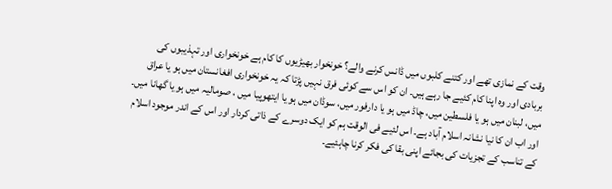وقت کے نمازی تھے اور کتنے کلبوں میں ڈانس کرنے والے؟ خونخوار بھیڑیوں کا کام ہے خونخواری اور تہذیبوں کی بربادی اور وہ اپنا کام کئیے جا رہے ہیں۔ ان کو اس سے کوئی فرق نہیں پڑتا کہ یہ خونخواری افغانستان میں ہو یا عراق میں، لبنان میں ہو یا فلسطین میں، چاڈ میں ہو یا دارفور میں، سوڈان میں ہو یا ایتھوپیا میں ، صومالیہ میں ہو یا گھانا میں۔ اور اب ان کا نیا نشانہ اسلام آباد ہے۔ اس لئیے فی الوقت ہم کو ایک دوسرے کے ذاتی کردار اور اس کے اندر موجود اسلام کے تناسب کے تجزیات کی بجائے اپنی بقا کی فکر کرنا چاہئیے۔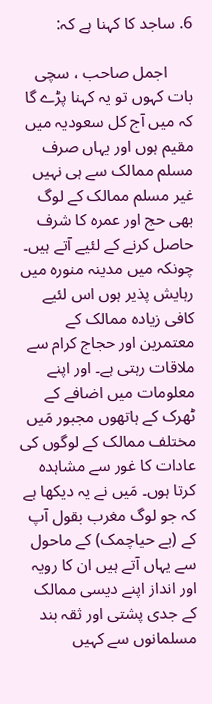6. ساجد کا کہنا ہے کہ:

      اجمل صاحب ، سچی بات کہوں تو یہ کہنا پڑے گا کہ میں آج کل سعودیہ میں مقیم ہوں اور یہاں صرف مسلم ممالک سے ہی نہیں غیر مسلم ممالک کے لوگ بھی حج اور عمرہ کا شرف حاصل کرنے کے لئیے آتے ہیں۔ چونکہ میں مدینہ منورہ میں رہایش پذیر ہوں اس لئیے کافی زیادہ ممالک کے معتمرین اور حجاج کرام سے ملاقات رہتی ہے۔ اور اپنے معلومات میں اضافے کے ٹھرک کے ہاتھوں مجبور مَیں مختلف ممالک کے لوگوں کی عادات کا غور سے مشاہدہ کرتا ہوں۔ مَیں نے یہ دیکھا ہے کہ جو لوگ مغرب بقول آپ کے (بے حیاچمک) کے ماحول سے یہاں آتے ہیں ان کا رویہ اور انداز اپنے دیسی ممالک کے جدی پشتی اور ثقہ بند مسلمانوں سے کہیں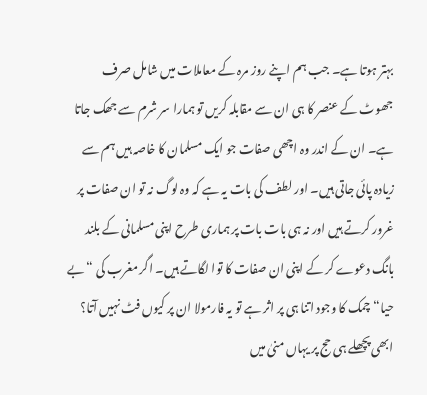بہتر ہوتا ہے۔ جب ہم اپنے روز مرہ کے معاملات میں شامل صرف جھوٹ کے عنصر کا ہی ان سے مقابلہ کریں تو ہمارا سر شرم سے جھک جاتا ہے۔ ان کے اندر وہ اچھی صفات جو ایک مسلمان کا خاصہ ہیں ہم سے زیادہ پائی جاتی ہیں۔ اور لطف کی بات یہ ہے کہ وہ لوگ نہ تو ان صفات پر غرور کرتے ہیں اور نہ ہی بات بات پر ہماری طرح اپنی مسلمانی کے بلند بانگ دعوے کر کے اپنی ان صفات کا توا لگاتے ہیں۔ اگر مغرب کی “بے حیا“ چمک کا وجود اتنا ہی پر اثر ہے تو یہ فارمولا ان پر کیوں فٹ نہیں آتا؟ ابھی پچھلے ہی حج پر یہاں منیٰ میں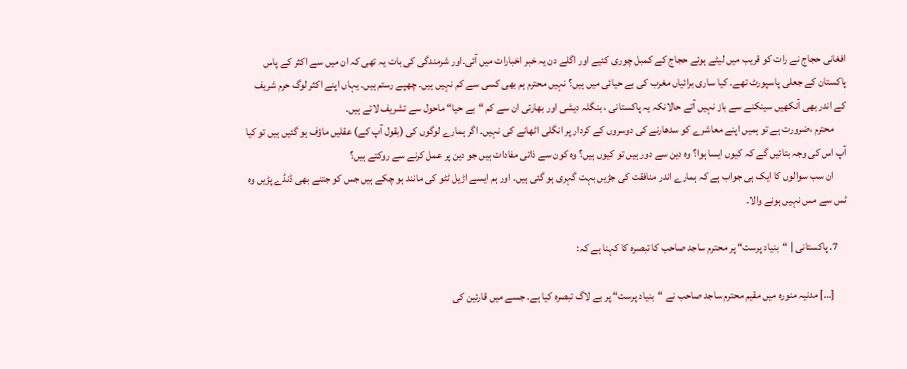افغانی حجاج نے رات کو قریب میں لیٹے ہوئے حجاج کے کمبل چوری کئیے اور اگلے دن یہ خبر اخبارات میں آئی۔اور شرمندگی کی بات یہ تھی کہ ان میں سے اکثر کے پاس پاکستان کے جعلی پاسپورٹ تھے۔ کیا ساری برائیاں مغرب کی بے حیائی میں ہیں؟ نہیں محترم ہم بھی کسی سے کم نہیں ہیں۔ چھپے رستم ہیں۔ یہاں اپنے اکثر لوگ حرم شریف کے اندر بھی آنکھیں سینکنے سے باز نہیں آتے حالانکہ یہ پاکستانی ، بنگلہ دیشی اور بھارتی ان سے کم “بے حیا“ ماحول سے تشریف لاتے ہیں۔
      محترم ،ضرورت ہے تو ہمیں اپنے معاشرے کو سدھارنے کی دوسروں کے کردار پر انگلی اٹھانے کی نہیں۔ اگر ہمارے لوگوں کی (بقول آپ کے) عقلیں ماؤف ہو گئیں ہیں تو کیا آپ اس کی وجہ بتائیں گے کہ کیوں ایسا ہوا؟ وہ دین سے دور ہیں تو کیوں ہیں؟ وہ کون سے ذاتی مفادات ہیں جو دین پر عمل کرنے سے روکتے ہیں؟
      ان سب سوالوں کا ایک ہی جواب ہے کہ ہمارے اندر منافقت کی جڑیں بہت گہری ہو گئی ہیں۔ اور ہم ایسے اڑیل ٹٹو کی مانند ہو چکے ہیں جس کو جتنے بھی ڈنڈے پڑیں وہ ٹس سے مس نہیں ہونے والا۔

    7. پاکستانی | “بنیاد پرست“ پر محترم ساجد صاحب کا تبصرہ کا کہنا ہے کہ:

      […] مدنیہ منورہ میں مقیم محترم ساجد صاحب نے “بنیاد پرست“ پر بے لاگ تبصرہ کیا ہے۔ جسے میں قارئین کی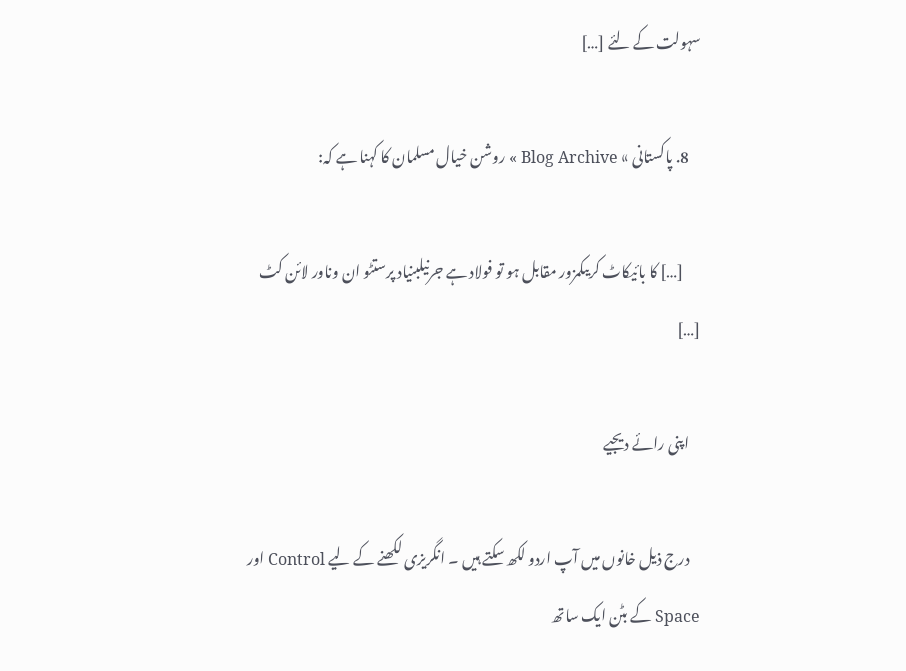سہولت کے لئے […]

    8. پاکستانی » Blog Archive » روشن خیال مسلمان کا کہنا ہے کہ:

      […] کا بائیکاٹ کریںکمزور مقابل ہو تو فولاد ہے جرنیلبنیاد پرستٹو ان وناور لائن کٹ […]

    اپنی رائے دیجیے

    درج ذیل خانوں میں آپ اردو لکھ سکتے ہیں ۔ انگریزی لکھنے کے لیے Control اور Space کے بٹن ایک ساتھ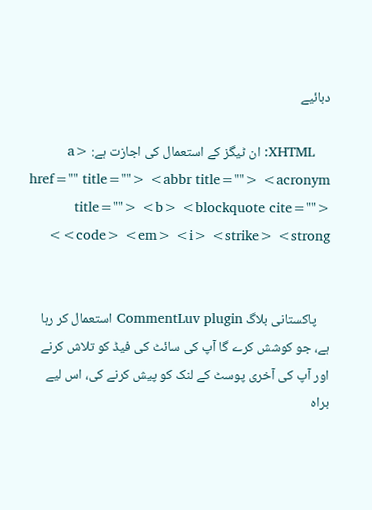دبائیے

    XHTML: ان ٹیگز کے استعمال کی اجازت ہے: <a href="" title=""> <abbr title=""> <acronym title=""> <b> <blockquote cite=""> <code> <em> <i> <strike> <strong>


    پاکستانی بلاگ CommentLuv plugin استعمال کر رہا ہے، جو کوشش کرے گا آپ کی سائٹ کی فیڈ کو تلاش کرنے اور آپ کی آخری پوسٹ کے لنک کو پیش کرنے کی، اس لیے براہ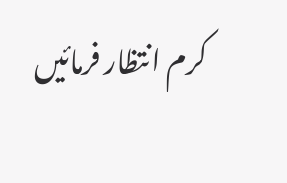کرم انتظار فرمائیں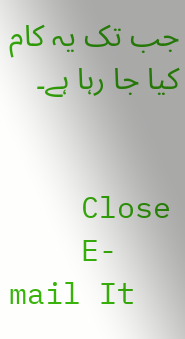جب تک یہ کام کیا جا رہا ہے۔


    Close
    E-mail It